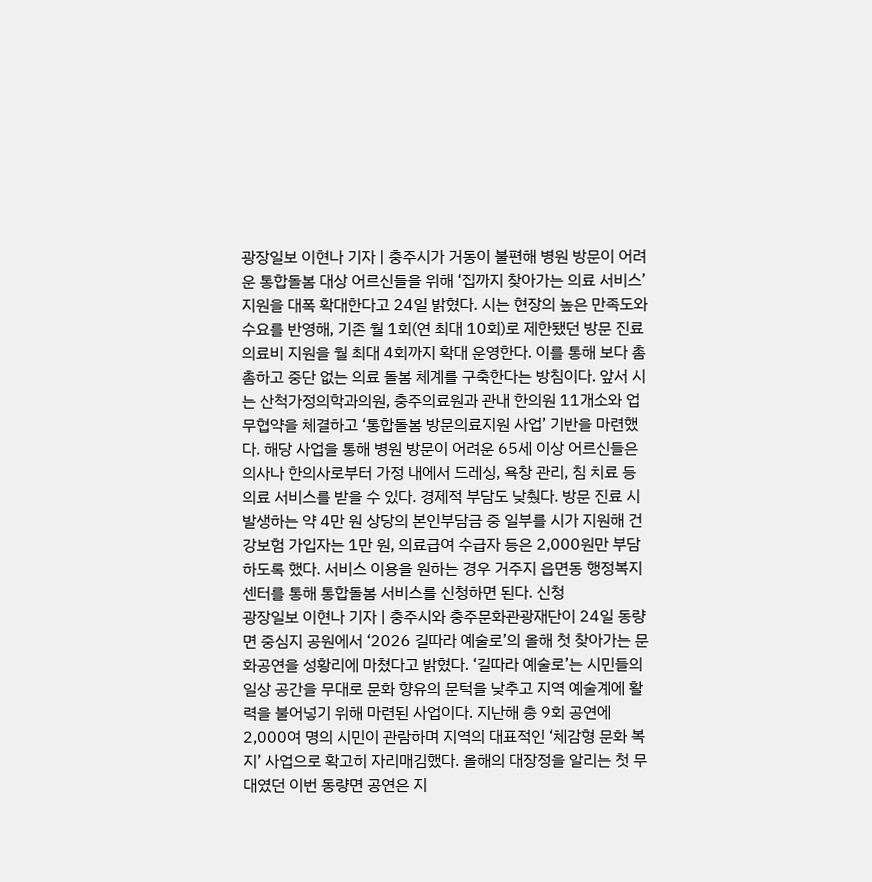광장일보 이현나 기자 | 충주시가 거동이 불편해 병원 방문이 어려운 통합돌봄 대상 어르신들을 위해 ‘집까지 찾아가는 의료 서비스’ 지원을 대폭 확대한다고 24일 밝혔다. 시는 현장의 높은 만족도와 수요를 반영해, 기존 월 1회(연 최대 10회)로 제한됐던 방문 진료 의료비 지원을 월 최대 4회까지 확대 운영한다. 이를 통해 보다 촘촘하고 중단 없는 의료 돌봄 체계를 구축한다는 방침이다. 앞서 시는 산척가정의학과의원, 충주의료원과 관내 한의원 11개소와 업무협약을 체결하고 ‘통합돌봄 방문의료지원 사업’ 기반을 마련했다. 해당 사업을 통해 병원 방문이 어려운 65세 이상 어르신들은 의사나 한의사로부터 가정 내에서 드레싱, 욕창 관리, 침 치료 등 의료 서비스를 받을 수 있다. 경제적 부담도 낮췄다. 방문 진료 시 발생하는 약 4만 원 상당의 본인부담금 중 일부를 시가 지원해 건강보험 가입자는 1만 원, 의료급여 수급자 등은 2,000원만 부담하도록 했다. 서비스 이용을 원하는 경우 거주지 읍면동 행정복지센터를 통해 통합돌봄 서비스를 신청하면 된다. 신청
광장일보 이현나 기자 | 충주시와 충주문화관광재단이 24일 동량면 중심지 공원에서 ‘2026 길따라 예술로’의 올해 첫 찾아가는 문화공연을 성황리에 마쳤다고 밝혔다. ‘길따라 예술로’는 시민들의 일상 공간을 무대로 문화 향유의 문턱을 낮추고 지역 예술계에 활력을 불어넣기 위해 마련된 사업이다. 지난해 총 9회 공연에 2,000여 명의 시민이 관람하며 지역의 대표적인 ‘체감형 문화 복지’ 사업으로 확고히 자리매김했다. 올해의 대장정을 알리는 첫 무대였던 이번 동량면 공연은 지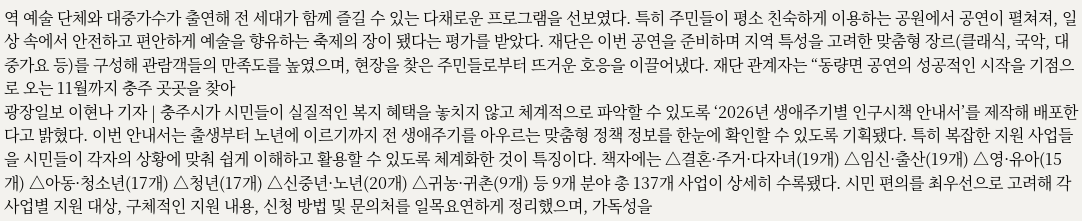역 예술 단체와 대중가수가 출연해 전 세대가 함께 즐길 수 있는 다채로운 프로그램을 선보였다. 특히 주민들이 평소 친숙하게 이용하는 공원에서 공연이 펼쳐져, 일상 속에서 안전하고 편안하게 예술을 향유하는 축제의 장이 됐다는 평가를 받았다. 재단은 이번 공연을 준비하며 지역 특성을 고려한 맞춤형 장르(클래식, 국악, 대중가요 등)를 구성해 관람객들의 만족도를 높였으며, 현장을 찾은 주민들로부터 뜨거운 호응을 이끌어냈다. 재단 관계자는 “동량면 공연의 성공적인 시작을 기점으로 오는 11월까지 충주 곳곳을 찾아
광장일보 이현나 기자 | 충주시가 시민들이 실질적인 복지 혜택을 놓치지 않고 체계적으로 파악할 수 있도록 ‘2026년 생애주기별 인구시책 안내서’를 제작해 배포한다고 밝혔다. 이번 안내서는 출생부터 노년에 이르기까지 전 생애주기를 아우르는 맞춤형 정책 정보를 한눈에 확인할 수 있도록 기획됐다. 특히 복잡한 지원 사업들을 시민들이 각자의 상황에 맞춰 쉽게 이해하고 활용할 수 있도록 체계화한 것이 특징이다. 책자에는 △결혼·주거·다자녀(19개) △임신·출산(19개) △영·유아(15개) △아동·청소년(17개) △청년(17개) △신중년·노년(20개) △귀농·귀촌(9개) 등 9개 분야 총 137개 사업이 상세히 수록됐다. 시민 편의를 최우선으로 고려해 각 사업별 지원 대상, 구체적인 지원 내용, 신청 방법 및 문의처를 일목요연하게 정리했으며, 가독성을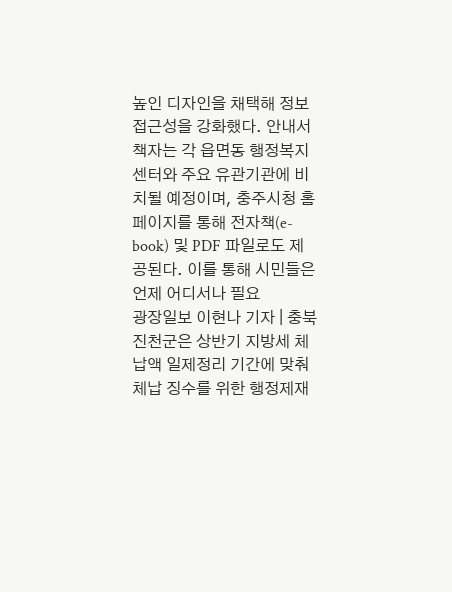높인 디자인을 채택해 정보 접근성을 강화했다. 안내서 책자는 각 읍면동 행정복지센터와 주요 유관기관에 비치될 예정이며, 충주시청 홈페이지를 통해 전자책(e-book) 및 PDF 파일로도 제공된다. 이를 통해 시민들은 언제 어디서나 필요
광장일보 이현나 기자 | 충북 진천군은 상반기 지방세 체납액 일제정리 기간에 맞춰 체납 징수를 위한 행정제재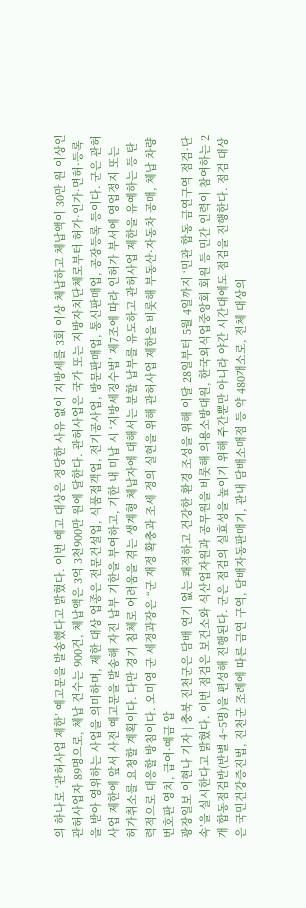의 하나로 ‘관허사업 제한’ 예고문을 발송했다고 밝혔다. 이번 예고 대상은 정당한 사유 없이 지방세를 3회 이상 체납하고 체납액이 30만 원 이상인 관허사업자 89명으로, 체납 건수는 900건, 체납액은 3억 3천900만 원에 달한다. 관허사업은 국가 또는 지방자치단체로부터 허가·인가·면허·등록을 받아 영위하는 사업을 의미하며, 제한 대상 업종은 전문건설업, 식품접객업, 전기공사업, 방문판매업, 통신판매업, 공장등록 등이다. 군은 관허사업 제한에 앞서 사전 예고문을 발송해 자진 납부 기한을 부여하고, 기한 내 미납 시 ‘지방세징수법’ 제7조에 따라 인허가 부서에 영업정지 또는 허가취소를 요청할 계획이다. 다만 경기 침체로 어려움을 겪는 생계형 체납자에 대해서는 분할 납부를 유도하고 관허사업 제한을 유예하는 등 탄력적으로 대응할 방침이다. 오미영 군 세정과장은 “군 재정 확충과 조세 정의 실현을 위해 관허사업 제한을 비롯해 부동산·자동차 공매, 체납 차량 번호판 영치, 급여·예금 압
광장일보 이현나 기자 | 충북 진천군은 담배 연기 없는 쾌적하고 건강한 환경 조성을 위해 이달 28일부터 5월 4일까지 ‘민관 합동 금연구역 점검·단속’을 실시한다고 밝혔다. 이번 점검은 보건소와 식산업자원과 공무원을 비롯해 의용소방대원, 한국외식업중앙회 회원 등 민간 인력이 참여하는 2개 합동점검반(반별 4~5명)을 편성해 진행된다. 군은 점검의 실효성을 높이기 위해 주간뿐만 아니라 야간 시간대에도 점검을 진행한다. 점검 대상은 국민건강증진법, 진천군 조례에 따른 금연 구역, 담배자동판매기, 관내 담배소매점 등 약 480개소로, 전체 대상의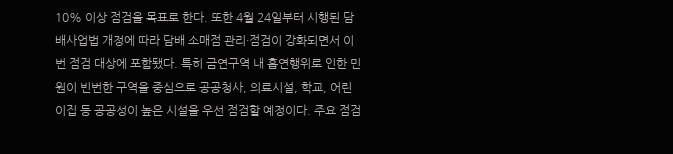10% 이상 점검을 목표로 한다. 또한 4월 24일부터 시행된 담배사업법 개정에 따라 담배 소매점 관리·점검이 강화되면서 이번 점검 대상에 포함됐다. 특히 금연구역 내 흡연행위로 인한 민원이 빈번한 구역을 중심으로 공공청사, 의료시설, 학교, 어린이집 등 공공성이 높은 시설을 우선 점검할 예정이다. 주요 점검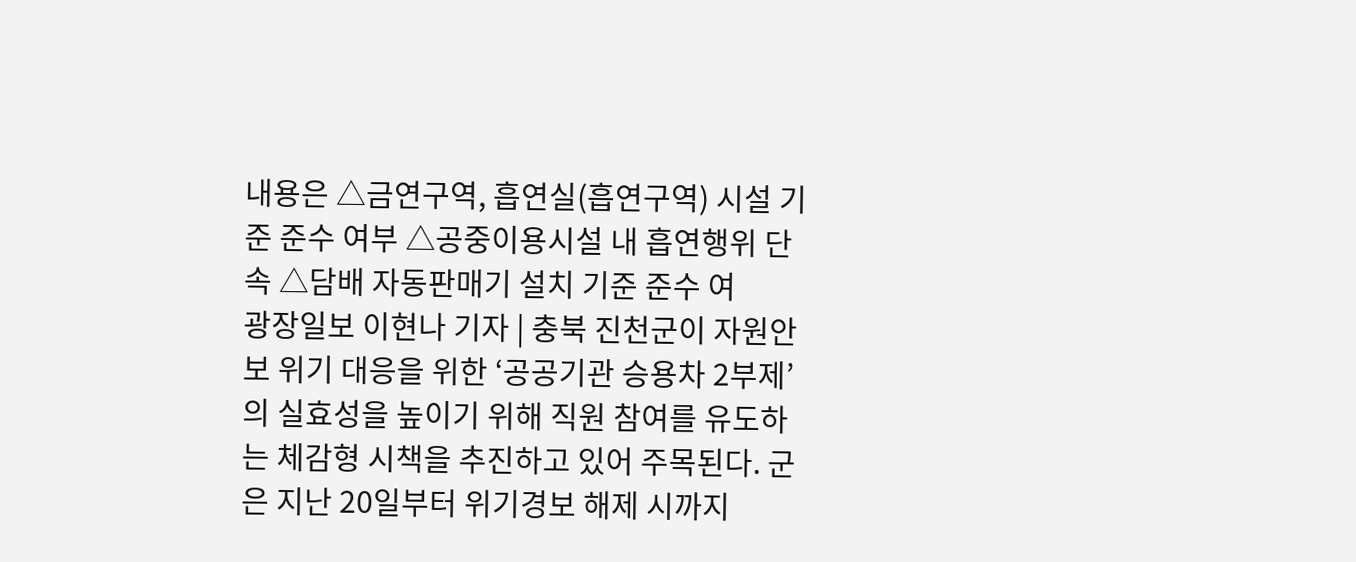내용은 △금연구역, 흡연실(흡연구역) 시설 기준 준수 여부 △공중이용시설 내 흡연행위 단속 △담배 자동판매기 설치 기준 준수 여
광장일보 이현나 기자 | 충북 진천군이 자원안보 위기 대응을 위한 ‘공공기관 승용차 2부제’의 실효성을 높이기 위해 직원 참여를 유도하는 체감형 시책을 추진하고 있어 주목된다. 군은 지난 20일부터 위기경보 해제 시까지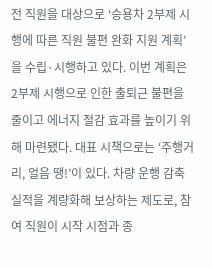전 직원을 대상으로 ‘승용차 2부제 시행에 따른 직원 불편 완화 지원 계획’을 수립·시행하고 있다. 이번 계획은 2부제 시행으로 인한 출퇴근 불편을 줄이고 에너지 절감 효과를 높이기 위해 마련됐다. 대표 시책으로는 ‘주행거리, 얼음 땡!’이 있다. 차량 운행 감축 실적을 계량화해 보상하는 제도로, 참여 직원이 시작 시점과 종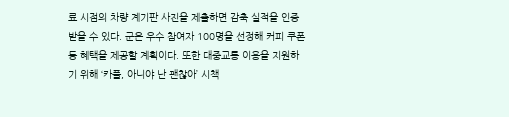료 시점의 차량 계기판 사진을 제출하면 감축 실적을 인증받을 수 있다. 군은 우수 참여자 100명을 선정해 커피 쿠폰 등 혜택을 제공할 계획이다. 또한 대중교통 이용을 지원하기 위해 ‘카풀, 아니야 난 괜찮아’ 시책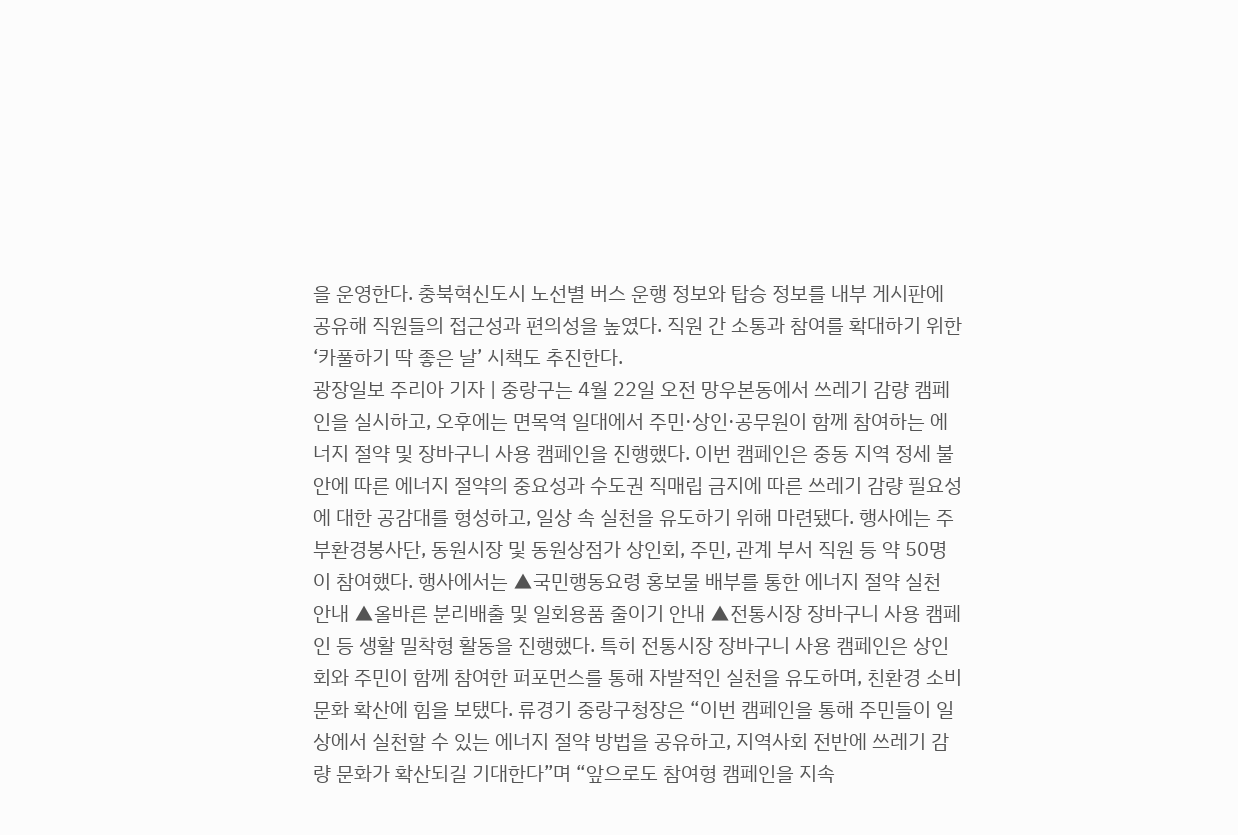을 운영한다. 충북혁신도시 노선별 버스 운행 정보와 탑승 정보를 내부 게시판에 공유해 직원들의 접근성과 편의성을 높였다. 직원 간 소통과 참여를 확대하기 위한 ‘카풀하기 딱 좋은 날’ 시책도 추진한다.
광장일보 주리아 기자 | 중랑구는 4월 22일 오전 망우본동에서 쓰레기 감량 캠페인을 실시하고, 오후에는 면목역 일대에서 주민·상인·공무원이 함께 참여하는 에너지 절약 및 장바구니 사용 캠페인을 진행했다. 이번 캠페인은 중동 지역 정세 불안에 따른 에너지 절약의 중요성과 수도권 직매립 금지에 따른 쓰레기 감량 필요성에 대한 공감대를 형성하고, 일상 속 실천을 유도하기 위해 마련됐다. 행사에는 주부환경봉사단, 동원시장 및 동원상점가 상인회, 주민, 관계 부서 직원 등 약 50명이 참여했다. 행사에서는 ▲국민행동요령 홍보물 배부를 통한 에너지 절약 실천 안내 ▲올바른 분리배출 및 일회용품 줄이기 안내 ▲전통시장 장바구니 사용 캠페인 등 생활 밀착형 활동을 진행했다. 특히 전통시장 장바구니 사용 캠페인은 상인회와 주민이 함께 참여한 퍼포먼스를 통해 자발적인 실천을 유도하며, 친환경 소비문화 확산에 힘을 보탰다. 류경기 중랑구청장은 “이번 캠페인을 통해 주민들이 일상에서 실천할 수 있는 에너지 절약 방법을 공유하고, 지역사회 전반에 쓰레기 감량 문화가 확산되길 기대한다”며 “앞으로도 참여형 캠페인을 지속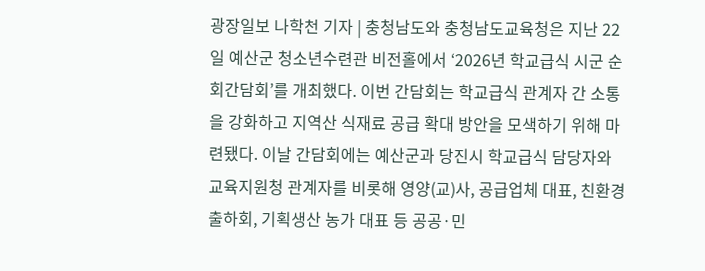광장일보 나학천 기자 | 충청남도와 충청남도교육청은 지난 22일 예산군 청소년수련관 비전홀에서 ‘2026년 학교급식 시군 순회간담회’를 개최했다. 이번 간담회는 학교급식 관계자 간 소통을 강화하고 지역산 식재료 공급 확대 방안을 모색하기 위해 마련됐다. 이날 간담회에는 예산군과 당진시 학교급식 담당자와 교육지원청 관계자를 비롯해 영양(교)사, 공급업체 대표, 친환경 출하회, 기획생산 농가 대표 등 공공·민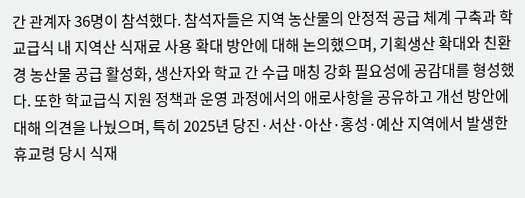간 관계자 36명이 참석했다. 참석자들은 지역 농산물의 안정적 공급 체계 구축과 학교급식 내 지역산 식재료 사용 확대 방안에 대해 논의했으며, 기획생산 확대와 친환경 농산물 공급 활성화, 생산자와 학교 간 수급 매칭 강화 필요성에 공감대를 형성했다. 또한 학교급식 지원 정책과 운영 과정에서의 애로사항을 공유하고 개선 방안에 대해 의견을 나눴으며, 특히 2025년 당진·서산·아산·홍성·예산 지역에서 발생한 휴교령 당시 식재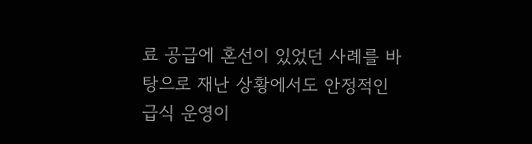료 공급에 혼선이 있었던 사례를 바탕으로 재난 상황에서도 안정적인 급식 운영이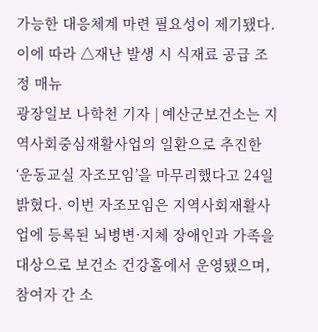가능한 대응체계 마련 필요성이 제기됐다. 이에 따라 △재난 발생 시 식재료 공급 조정 매뉴
광장일보 나학천 기자 | 예산군보건소는 지역사회중심재활사업의 일환으로 추진한 ‘운동교실 자조모임’을 마무리했다고 24일 밝혔다. 이번 자조모임은 지역사회재활사업에 등록된 뇌병변·지체 장애인과 가족을 대상으로 보건소 건강홀에서 운영됐으며, 참여자 간 소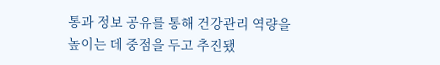통과 정보 공유를 통해 건강관리 역량을 높이는 데 중점을 두고 추진됐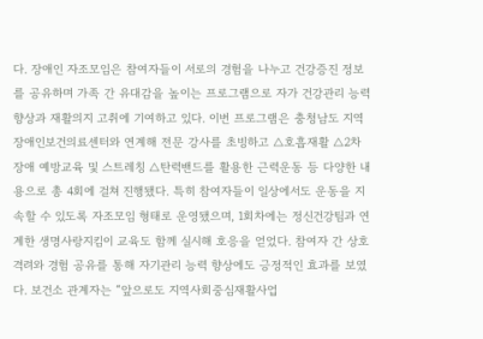다. 장애인 자조모임은 참여자들이 서로의 경험을 나누고 건강증진 정보를 공유하며 가족 간 유대감을 높이는 프로그램으로 자가 건강관리 능력 향상과 재활의지 고취에 기여하고 있다. 이번 프로그램은 충청남도 지역장애인보건의료센터와 연계해 전문 강사를 초빙하고 △호흡재활 △2차 장애 예방교육 및 스트레칭 △탄력밴드를 활용한 근력운동 등 다양한 내용으로 총 4회에 걸쳐 진행됐다. 특히 참여자들이 일상에서도 운동을 지속할 수 있도록 자조모임 형태로 운영됐으며, 1회차에는 정신건강팀과 연계한 생명사랑지킴이 교육도 함께 실시해 호응을 얻었다. 참여자 간 상호 격려와 경험 공유를 통해 자기관리 능력 향상에도 긍정적인 효과를 보였다. 보건소 관계자는 “앞으로도 지역사회중심재활사업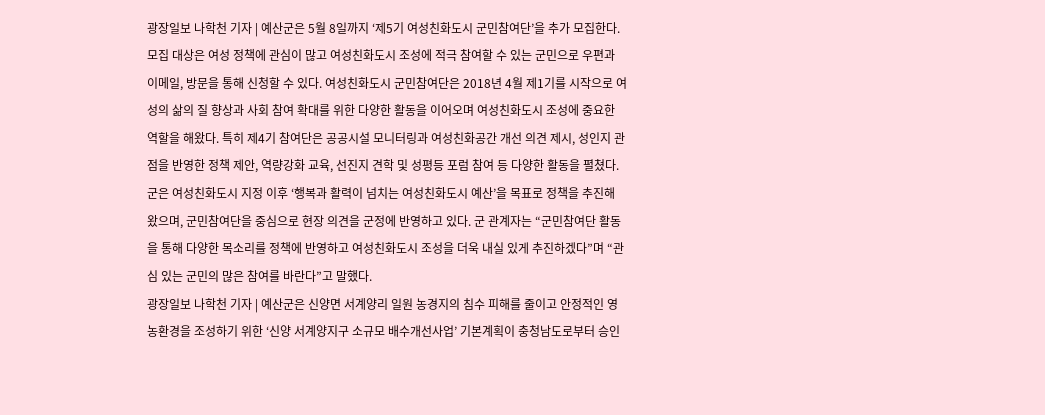광장일보 나학천 기자 | 예산군은 5월 8일까지 ‘제5기 여성친화도시 군민참여단’을 추가 모집한다. 모집 대상은 여성 정책에 관심이 많고 여성친화도시 조성에 적극 참여할 수 있는 군민으로 우편과 이메일, 방문을 통해 신청할 수 있다. 여성친화도시 군민참여단은 2018년 4월 제1기를 시작으로 여성의 삶의 질 향상과 사회 참여 확대를 위한 다양한 활동을 이어오며 여성친화도시 조성에 중요한 역할을 해왔다. 특히 제4기 참여단은 공공시설 모니터링과 여성친화공간 개선 의견 제시, 성인지 관점을 반영한 정책 제안, 역량강화 교육, 선진지 견학 및 성평등 포럼 참여 등 다양한 활동을 펼쳤다. 군은 여성친화도시 지정 이후 ‘행복과 활력이 넘치는 여성친화도시 예산’을 목표로 정책을 추진해 왔으며, 군민참여단을 중심으로 현장 의견을 군정에 반영하고 있다. 군 관계자는 “군민참여단 활동을 통해 다양한 목소리를 정책에 반영하고 여성친화도시 조성을 더욱 내실 있게 추진하겠다”며 “관심 있는 군민의 많은 참여를 바란다”고 말했다.
광장일보 나학천 기자 | 예산군은 신양면 서계양리 일원 농경지의 침수 피해를 줄이고 안정적인 영농환경을 조성하기 위한 ‘신양 서계양지구 소규모 배수개선사업’ 기본계획이 충청남도로부터 승인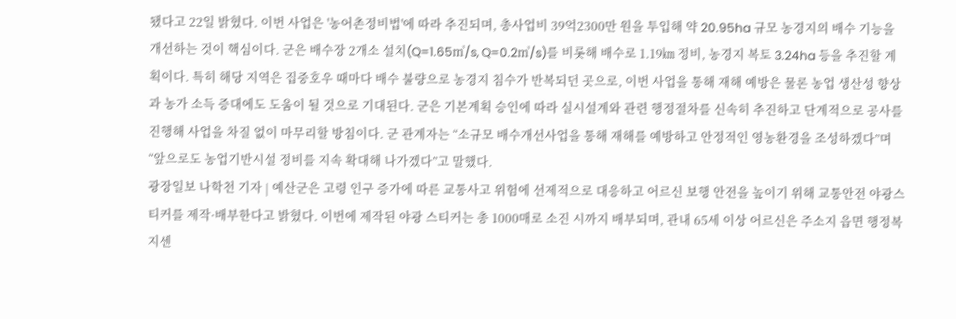됐다고 22일 밝혔다. 이번 사업은 '농어촌정비법'에 따라 추진되며, 총사업비 39억2300만 원을 투입해 약 20.95ha 규모 농경지의 배수 기능을 개선하는 것이 핵심이다. 군은 배수장 2개소 설치(Q=1.65㎥/s, Q=0.2㎥/s)를 비롯해 배수로 1.19㎞ 정비, 농경지 복토 3.24ha 등을 추진할 계획이다. 특히 해당 지역은 집중호우 때마다 배수 불량으로 농경지 침수가 반복되던 곳으로, 이번 사업을 통해 재해 예방은 물론 농업 생산성 향상과 농가 소득 증대에도 도움이 될 것으로 기대된다. 군은 기본계획 승인에 따라 실시설계와 관련 행정절차를 신속히 추진하고 단계적으로 공사를 진행해 사업을 차질 없이 마무리할 방침이다. 군 관계자는 “소규모 배수개선사업을 통해 재해를 예방하고 안정적인 영농환경을 조성하겠다”며 “앞으로도 농업기반시설 정비를 지속 확대해 나가겠다”고 말했다.
광장일보 나학천 기자 | 예산군은 고령 인구 증가에 따른 교통사고 위험에 선제적으로 대응하고 어르신 보행 안전을 높이기 위해 교통안전 야광스티커를 제작·배부한다고 밝혔다. 이번에 제작된 야광 스티커는 총 1000매로 소진 시까지 배부되며, 관내 65세 이상 어르신은 주소지 읍면 행정복지센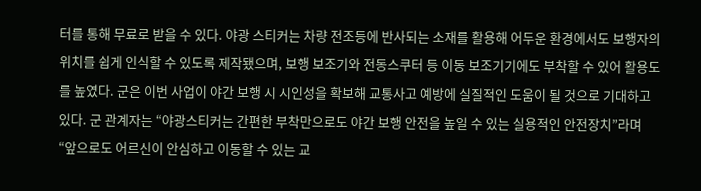터를 통해 무료로 받을 수 있다. 야광 스티커는 차량 전조등에 반사되는 소재를 활용해 어두운 환경에서도 보행자의 위치를 쉽게 인식할 수 있도록 제작됐으며, 보행 보조기와 전동스쿠터 등 이동 보조기기에도 부착할 수 있어 활용도를 높였다. 군은 이번 사업이 야간 보행 시 시인성을 확보해 교통사고 예방에 실질적인 도움이 될 것으로 기대하고 있다. 군 관계자는 “야광스티커는 간편한 부착만으로도 야간 보행 안전을 높일 수 있는 실용적인 안전장치”라며 “앞으로도 어르신이 안심하고 이동할 수 있는 교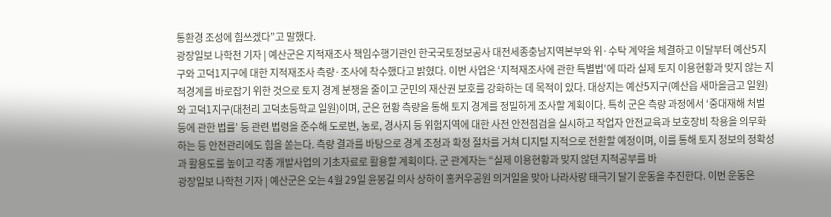통환경 조성에 힘쓰겠다”고 말했다.
광장일보 나학천 기자 | 예산군은 지적재조사 책임수행기관인 한국국토정보공사 대전세종충남지역본부와 위·수탁 계약을 체결하고 이달부터 예산5지구와 고덕1지구에 대한 지적재조사 측량·조사에 착수했다고 밝혔다. 이번 사업은 ‘지적재조사에 관한 특별법’에 따라 실제 토지 이용현황과 맞지 않는 지적경계를 바로잡기 위한 것으로 토지 경계 분쟁을 줄이고 군민의 재산권 보호를 강화하는 데 목적이 있다. 대상지는 예산5지구(예산읍 새마을금고 일원)와 고덕1지구(대천리 고덕초등학교 일원)이며, 군은 현황 측량을 통해 토지 경계를 정밀하게 조사할 계획이다. 특히 군은 측량 과정에서 ‘중대재해 처벌 등에 관한 법률’ 등 관련 법령을 준수해 도로변, 농로, 경사지 등 위험지역에 대한 사전 안전점검을 실시하고 작업자 안전교육과 보호장비 착용을 의무화하는 등 안전관리에도 힘을 쏟는다. 측량 결과를 바탕으로 경계 조정과 확정 절차를 거쳐 디지털 지적으로 전환할 예정이며, 이를 통해 토지 정보의 정확성과 활용도를 높이고 각종 개발사업의 기초자료로 활용할 계획이다. 군 관계자는 “실제 이용현황과 맞지 않던 지적공부를 바
광장일보 나학천 기자 | 예산군은 오는 4월 29일 윤봉길 의사 상하이 홍커우공원 의거일을 맞아 나라사랑 태극기 달기 운동을 추진한다. 이번 운동은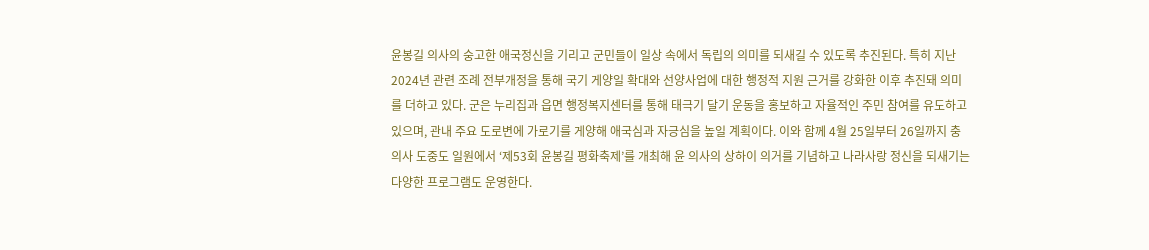윤봉길 의사의 숭고한 애국정신을 기리고 군민들이 일상 속에서 독립의 의미를 되새길 수 있도록 추진된다. 특히 지난 2024년 관련 조례 전부개정을 통해 국기 게양일 확대와 선양사업에 대한 행정적 지원 근거를 강화한 이후 추진돼 의미를 더하고 있다. 군은 누리집과 읍면 행정복지센터를 통해 태극기 달기 운동을 홍보하고 자율적인 주민 참여를 유도하고 있으며, 관내 주요 도로변에 가로기를 게양해 애국심과 자긍심을 높일 계획이다. 이와 함께 4월 25일부터 26일까지 충의사 도중도 일원에서 ‘제53회 윤봉길 평화축제’를 개최해 윤 의사의 상하이 의거를 기념하고 나라사랑 정신을 되새기는 다양한 프로그램도 운영한다.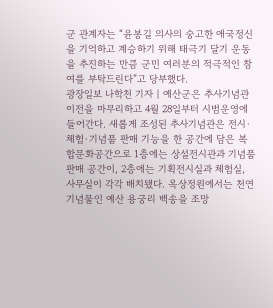군 관계자는 “윤봉길 의사의 숭고한 애국정신을 기억하고 계승하기 위해 태극기 달기 운동을 추진하는 만큼 군민 여러분의 적극적인 참여를 부탁드린다”고 당부했다.
광장일보 나학천 기자 | 예산군은 추사기념관 이전을 마무리하고 4월 28일부터 시범운영에 들어간다. 새롭게 조성된 추사기념관은 전시·체험·기념품 판매 기능을 한 공간에 담은 복합문화공간으로 1층에는 상설전시관과 기념품 판매 공간이, 2층에는 기획전시실과 체험실, 사무실이 각각 배치됐다. 옥상정원에서는 천연기념물인 예산 용궁리 백송을 조망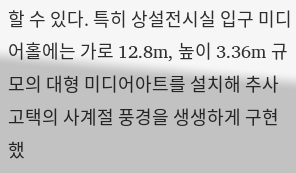할 수 있다. 특히 상설전시실 입구 미디어홀에는 가로 12.8m, 높이 3.36m 규모의 대형 미디어아트를 설치해 추사고택의 사계절 풍경을 생생하게 구현했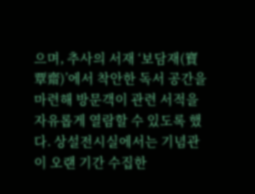으며, 추사의 서재 ‘보담재(寶覃齋)’에서 착안한 독서 공간을 마련해 방문객이 관련 서적을 자유롭게 열람할 수 있도록 했다. 상설전시실에서는 기념관이 오랜 기간 수집한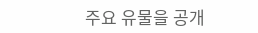주요 유물을 공개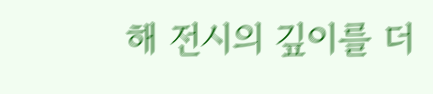해 전시의 깊이를 더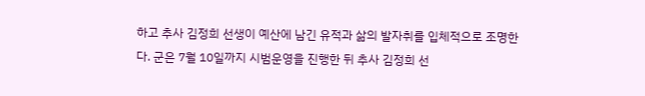하고 추사 김정희 선생이 예산에 남긴 유적과 삶의 발자취를 입체적으로 조명한다. 군은 7월 10일까지 시범운영을 진행한 뒤 추사 김정희 선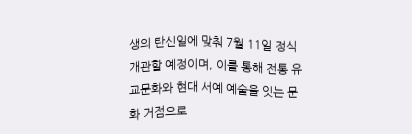생의 탄신일에 맞춰 7월 11일 정식 개관할 예정이며, 이를 통해 전통 유교문화와 현대 서예 예술을 잇는 문화 거점으로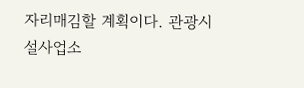자리매김할 계획이다. 관광시설사업소